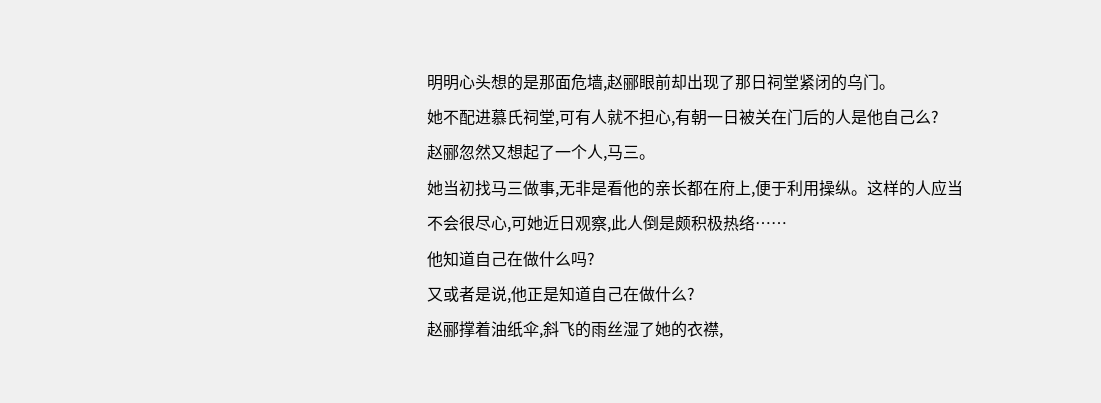明明心头想的是那面危墙,赵郦眼前却出现了那日祠堂紧闭的乌门。
她不配进慕氏祠堂,可有人就不担心,有朝一日被关在门后的人是他自己么?
赵郦忽然又想起了一个人,马三。
她当初找马三做事,无非是看他的亲长都在府上,便于利用操纵。这样的人应当不会很尽心,可她近日观察,此人倒是颇积极热络……
他知道自己在做什么吗?
又或者是说,他正是知道自己在做什么?
赵郦撑着油纸伞,斜飞的雨丝湿了她的衣襟,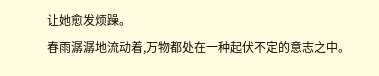让她愈发烦躁。
春雨潺潺地流动着,万物都处在一种起伏不定的意志之中。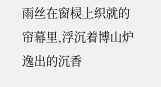雨丝在窗棂上织就的帘幕里,浮沉着博山炉逸出的沉香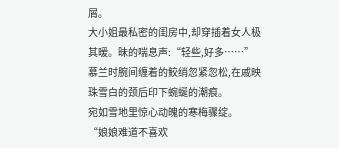屑。
大小姐最私密的闺房中,却穿插着女人极其暧。昧的喘息声:“轻些,好多……”慕兰时腕间缠着的鲛绡忽紧忽松,在戚映珠雪白的颈后印下蜿蜒的潮痕。
宛如雪地里惊心动魄的寒梅骤绽。
“娘娘难道不喜欢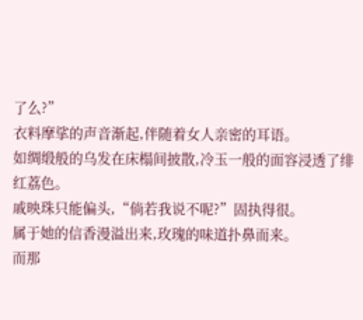了么?”
衣料摩挲的声音渐起,伴随着女人亲密的耳语。
如绸缎般的乌发在床榻间披散,冷玉一般的面容浸透了绯红荔色。
戚映珠只能偏头,“倘若我说不呢?”固执得很。
属于她的信香漫溢出来,玫瑰的味道扑鼻而来。
而那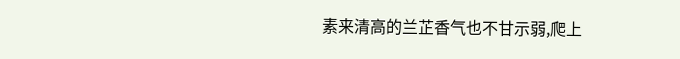素来清高的兰芷香气也不甘示弱,爬上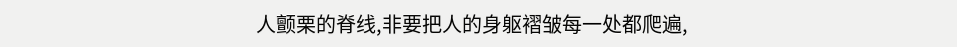人颤栗的脊线,非要把人的身躯褶皱每一处都爬遍,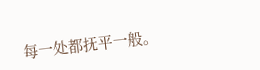每一处都抚平一般。